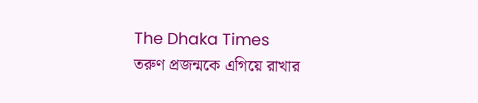The Dhaka Times
তরুণ প্রজন্মকে এগিয়ে রাখার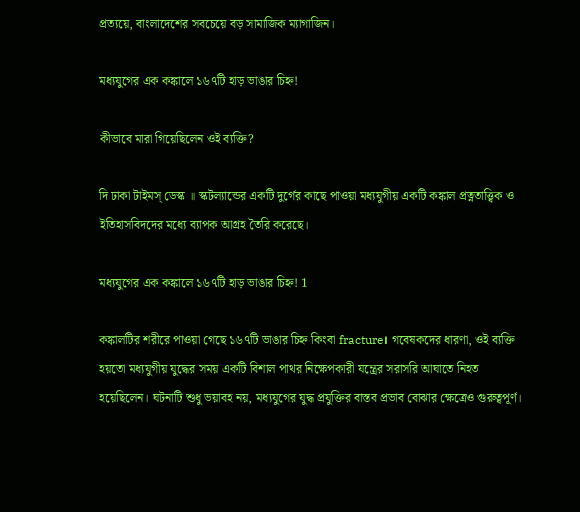প্রত্যয়ে, বাংলাদেশের সবচেয়ে বড় সামাজিক ম্যাগাজিন।

মধ্যযুগের এক কঙ্কালে ১৬৭টি হাড় ভাঙার চিহ্ন!

কীভাবে মারা গিয়েছিলেন ওই ব্যক্তি?

দি ঢাকা টাইমস্ ডেস্ক ॥ স্কটল্যান্ডের একটি দুর্গের কাছে পাওয়া মধ্যযুগীয় একটি কঙ্কাল প্রত্নতাত্ত্বিক ও ইতিহাসবিদদের মধ্যে ব্যাপক আগ্রহ তৈরি করেছে।

মধ্যযুগের এক কঙ্কালে ১৬৭টি হাড় ভাঙার চিহ্ন! 1

কঙ্কালটির শরীরে পাওয়া গেছে ১৬৭টি ভাঙার চিহ্ন কিংবা fracture। গবেষকদের ধারণা, ওই ব্যক্তি হয়তো মধ্যযুগীয় যুদ্ধের সময় একটি বিশাল পাথর নিক্ষেপকারী যন্ত্রের সরাসরি আঘাতে নিহত হয়েছিলেন। ঘটনাটি শুধু ভয়াবহ নয়, মধ্যযুগের যুদ্ধ প্রযুক্তির বাস্তব প্রভাব বোঝার ক্ষেত্রেও গুরুত্বপূর্ণ।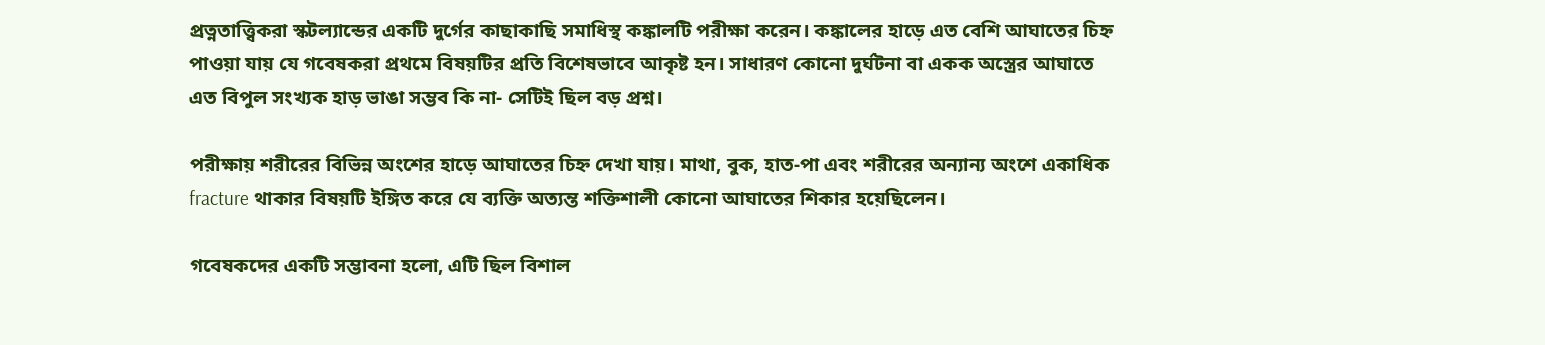প্রত্নতাত্ত্বিকরা স্কটল্যান্ডের একটি দুর্গের কাছাকাছি সমাধিস্থ কঙ্কালটি পরীক্ষা করেন। কঙ্কালের হাড়ে এত বেশি আঘাতের চিহ্ন পাওয়া যায় যে গবেষকরা প্রথমে বিষয়টির প্রতি বিশেষভাবে আকৃষ্ট হন। সাধারণ কোনো দুর্ঘটনা বা একক অস্ত্রের আঘাতে এত বিপুল সংখ্যক হাড় ভাঙা সম্ভব কি না- সেটিই ছিল বড় প্রশ্ন।

পরীক্ষায় শরীরের বিভিন্ন অংশের হাড়ে আঘাতের চিহ্ন দেখা যায়। মাথা, বুক, হাত-পা এবং শরীরের অন্যান্য অংশে একাধিক fracture থাকার বিষয়টি ইঙ্গিত করে যে ব্যক্তি অত্যন্ত শক্তিশালী কোনো আঘাতের শিকার হয়েছিলেন।

গবেষকদের একটি সম্ভাবনা হলো, এটি ছিল বিশাল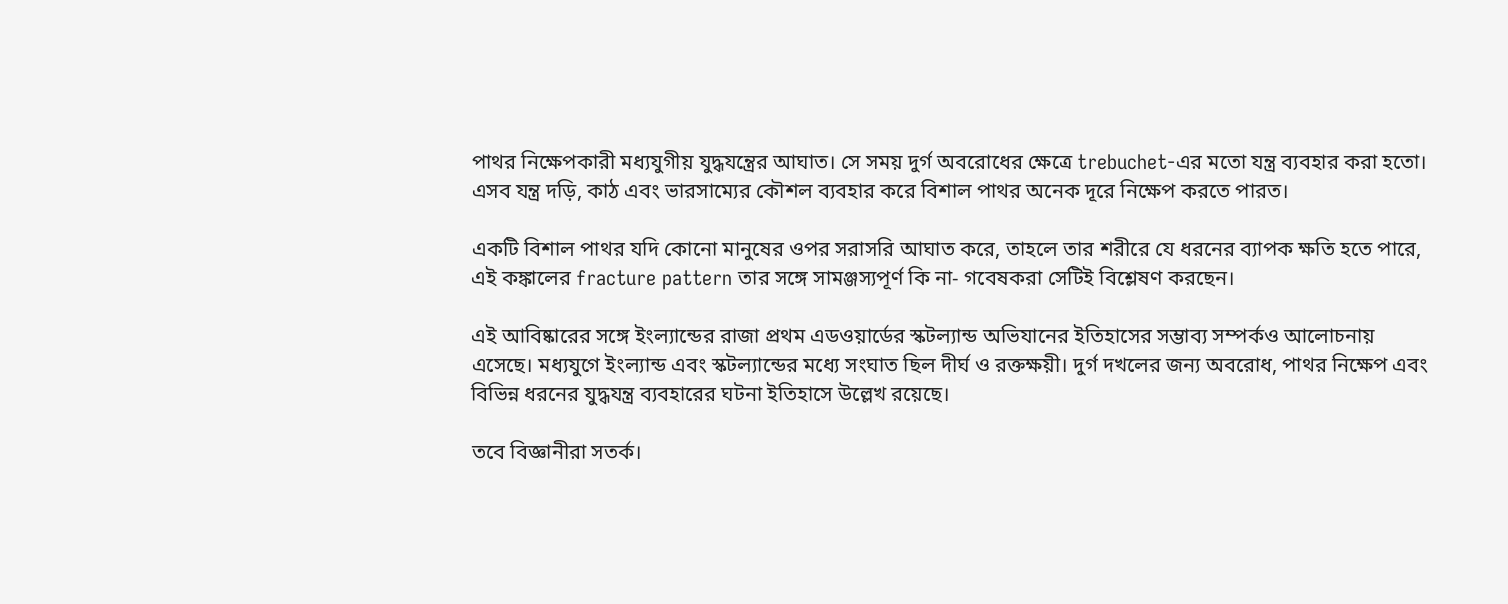পাথর নিক্ষেপকারী মধ্যযুগীয় যুদ্ধযন্ত্রের আঘাত। সে সময় দুর্গ অবরোধের ক্ষেত্রে trebuchet-এর মতো যন্ত্র ব্যবহার করা হতো। এসব যন্ত্র দড়ি, কাঠ এবং ভারসাম্যের কৌশল ব্যবহার করে বিশাল পাথর অনেক দূরে নিক্ষেপ করতে পারত।

একটি বিশাল পাথর যদি কোনো মানুষের ওপর সরাসরি আঘাত করে, তাহলে তার শরীরে যে ধরনের ব্যাপক ক্ষতি হতে পারে, এই কঙ্কালের fracture pattern তার সঙ্গে সামঞ্জস্যপূর্ণ কি না- গবেষকরা সেটিই বিশ্লেষণ করছেন।

এই আবিষ্কারের সঙ্গে ইংল্যান্ডের রাজা প্রথম এডওয়ার্ডের স্কটল্যান্ড অভিযানের ইতিহাসের সম্ভাব্য সম্পর্কও আলোচনায় এসেছে। মধ্যযুগে ইংল্যান্ড এবং স্কটল্যান্ডের মধ্যে সংঘাত ছিল দীর্ঘ ও রক্তক্ষয়ী। দুর্গ দখলের জন্য অবরোধ, পাথর নিক্ষেপ এবং বিভিন্ন ধরনের যুদ্ধযন্ত্র ব্যবহারের ঘটনা ইতিহাসে উল্লেখ রয়েছে।

তবে বিজ্ঞানীরা সতর্ক।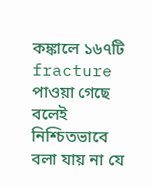কঙ্কালে ১৬৭টি fracture পাওয়া গেছে বলেই নিশ্চিতভাবে বলা যায় না যে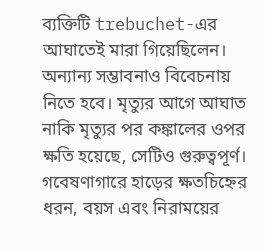ব্যক্তিটি trebuchet-এর আঘাতেই মারা গিয়েছিলেন। অন্যান্য সম্ভাবনাও বিবেচনায় নিতে হবে। মৃত্যুর আগে আঘাত নাকি মৃত্যুর পর কঙ্কালের ওপর ক্ষতি হয়েছে, সেটিও গুরুত্বপূর্ণ। গবেষণাগারে হাড়ের ক্ষতচিহ্নের ধরন, বয়স এবং নিরাময়ের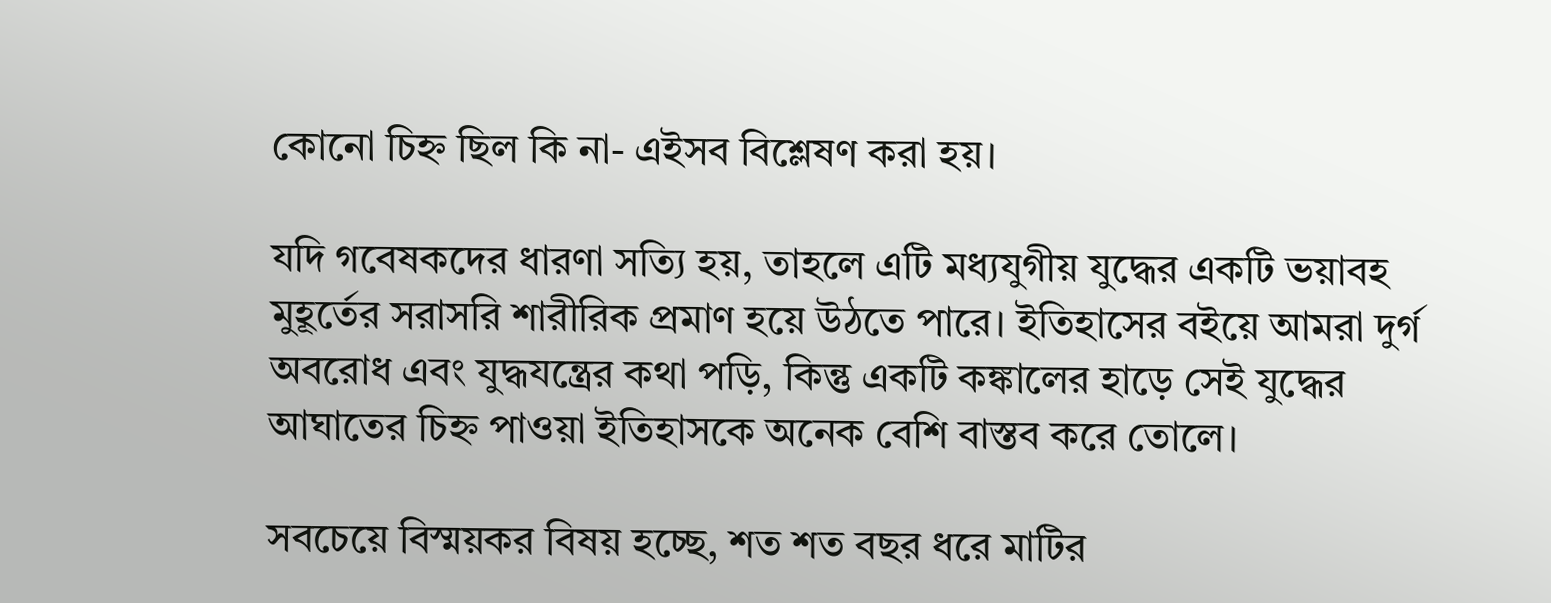কোনো চিহ্ন ছিল কি না- এইসব বিশ্লেষণ করা হয়।

যদি গবেষকদের ধারণা সত্যি হয়, তাহলে এটি মধ্যযুগীয় যুদ্ধের একটি ভয়াবহ মুহূর্তের সরাসরি শারীরিক প্রমাণ হয়ে উঠতে পারে। ইতিহাসের বইয়ে আমরা দুর্গ অবরোধ এবং যুদ্ধযন্ত্রের কথা পড়ি, কিন্তু একটি কঙ্কালের হাড়ে সেই যুদ্ধের আঘাতের চিহ্ন পাওয়া ইতিহাসকে অনেক বেশি বাস্তব করে তোলে।

সবচেয়ে বিস্ময়কর বিষয় হচ্ছে, শত শত বছর ধরে মাটির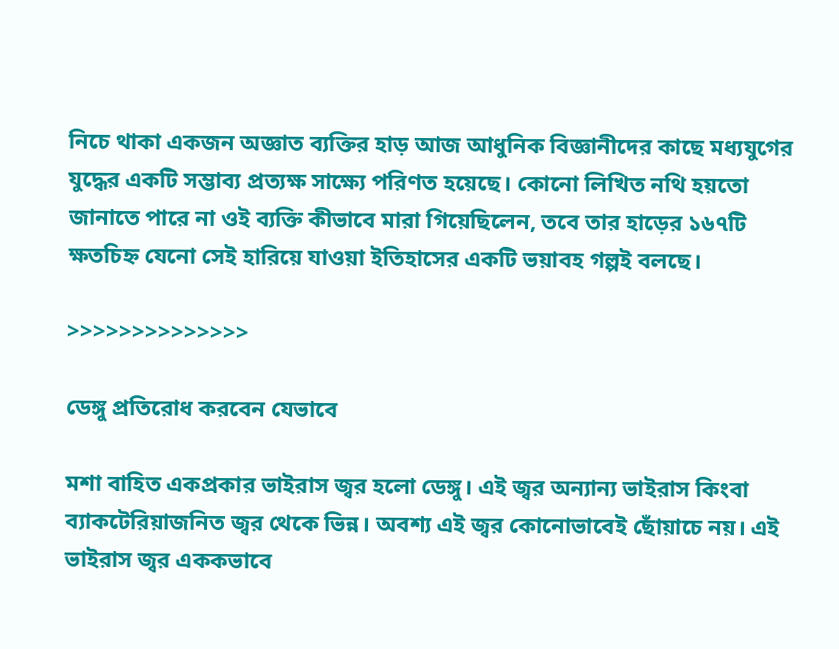নিচে থাকা একজন অজ্ঞাত ব্যক্তির হাড় আজ আধুনিক বিজ্ঞানীদের কাছে মধ্যযুগের যুদ্ধের একটি সম্ভাব্য প্রত্যক্ষ সাক্ষ্যে পরিণত হয়েছে। কোনো লিখিত নথি হয়তো জানাতে পারে না ওই ব্যক্তি কীভাবে মারা গিয়েছিলেন, তবে তার হাড়ের ১৬৭টি ক্ষতচিহ্ন যেনো সেই হারিয়ে যাওয়া ইতিহাসের একটি ভয়াবহ গল্পই বলছে।

>>>>>>>>>>>>>>

ডেঙ্গু প্রতিরোধ করবেন যেভাবে

মশা বাহিত একপ্রকার ভাইরাস জ্বর হলো ডেঙ্গু। এই জ্বর অন্যান্য ভাইরাস কিংবা ব্যাকটেরিয়াজনিত জ্বর থেকে ভিন্ন। অবশ্য এই জ্বর কোনোভাবেই ছোঁয়াচে নয়। এই ভাইরাস জ্বর এককভাবে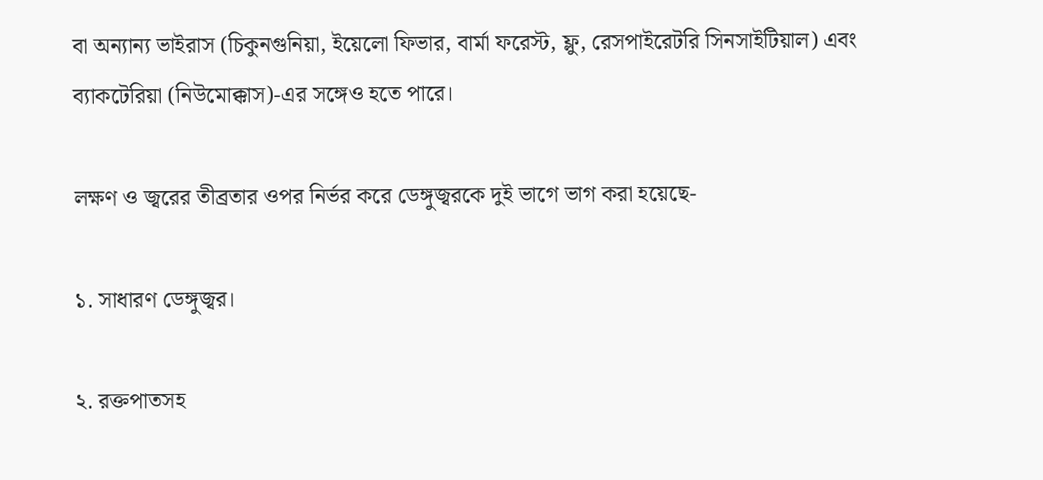বা অন্যান্য ভাইরাস (চিকুনগুনিয়া, ইয়েলো ফিভার, বার্মা ফরেস্ট, ফ্লু, রেসপাইরেটরি সিনসাইটিয়াল) এবং ব্যাকটেরিয়া (নিউমোক্কাস)-এর সঙ্গেও হতে পারে।

লক্ষণ ও জ্বরের তীব্রতার ওপর নির্ভর করে ডেঙ্গুজ্বরকে দুই ভাগে ভাগ করা হয়েছে-

১. সাধারণ ডেঙ্গুজ্বর।

২. রক্তপাতসহ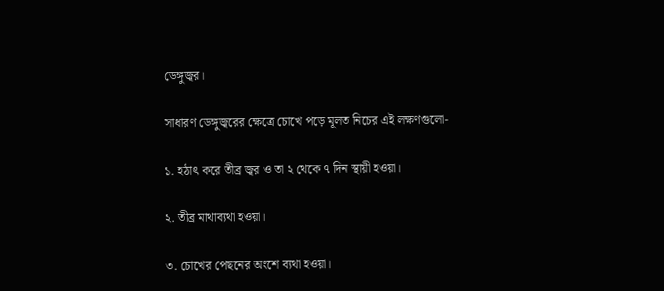ডেঙ্গুজ্বর।

সাধারণ ডেঙ্গুজ্বরের ক্ষেত্রে চোখে পড়ে মূলত নিচের এই লক্ষণগুলো-

১. হঠাৎ করে তীব্র জ্বর ও তা ২ থেকে ৭ দিন স্থায়ী হওয়া।

২. তীব্র মাথাব্যথা হওয়া।

৩. চোখের পেছনের অংশে ব্যথা হওয়া।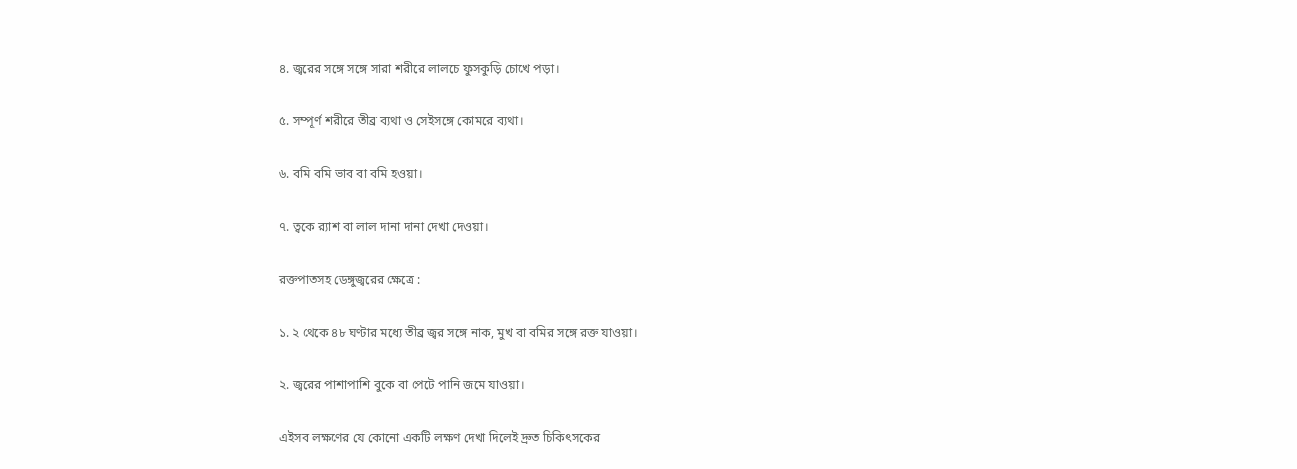৪. জ্বরের সঙ্গে সঙ্গে সারা শরীরে লালচে ফুসকুড়ি চোখে পড়া।

৫. সম্পূর্ণ শরীরে তীব্র ব্যথা ও সেইসঙ্গে কোমরে ব্যথা।

৬. বমি বমি ভাব বা বমি হওয়া।

৭. ত্বকে র‌্যাশ বা লাল দানা দানা দেখা দেওয়া।

রক্তপাতসহ ডেঙ্গুজ্বরের ক্ষেত্রে :

১. ২ থেকে ৪৮ ঘণ্টার মধ্যে তীব্র জ্বর সঙ্গে নাক, মুখ বা বমির সঙ্গে রক্ত যাওয়া।

২. জ্বরের পাশাপাশি বুকে বা পেটে পানি জমে যাওয়া।

এইসব লক্ষণের যে কোনো একটি লক্ষণ দেখা দিলেই দ্রুত চিকিৎসকের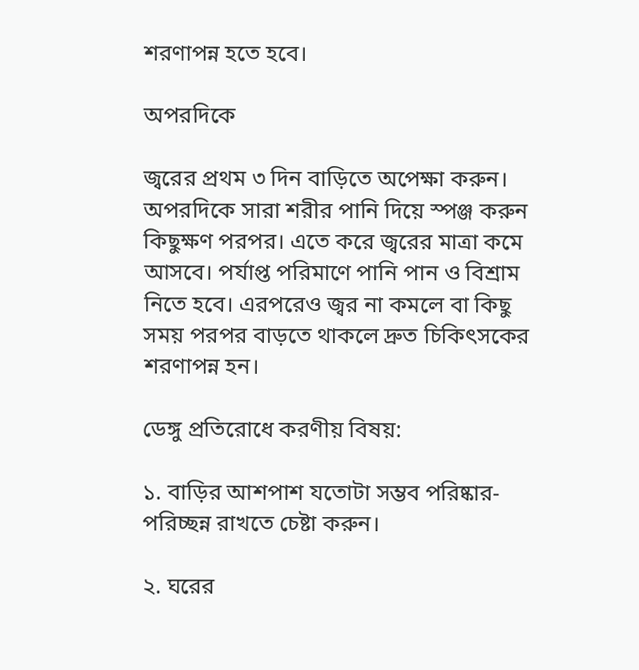শরণাপন্ন হতে হবে।

অপরদিকে

জ্বরের প্রথম ৩ দিন বাড়িতে অপেক্ষা করুন। অপরদিকে সারা শরীর পানি দিয়ে স্পঞ্জ করুন কিছুক্ষণ পরপর। এতে করে জ্বরের মাত্রা কমে আসবে। পর্যাপ্ত পরিমাণে পানি পান ও বিশ্রাম নিতে হবে। এরপরেও জ্বর না কমলে বা কিছু সময় পরপর বাড়তে থাকলে দ্রুত চিকিৎসকের শরণাপন্ন হন।

ডেঙ্গু প্রতিরোধে করণীয় বিষয়:

১. বাড়ির আশপাশ যতোটা সম্ভব পরিষ্কার-পরিচ্ছন্ন রাখতে চেষ্টা করুন।

২. ঘরের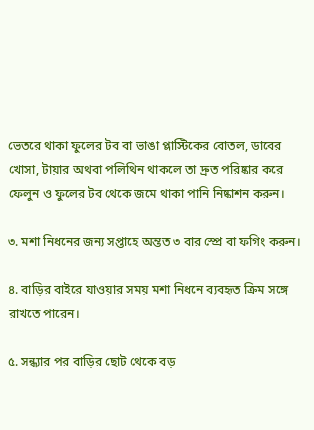ভেতরে থাকা ফুলের টব বা ভাঙা প্লাস্টিকের বোতল, ডাবের খোসা, টায়ার অথবা পলিথিন থাকলে তা দ্রুত পরিষ্কার করে ফেলুন ও ফুলের টব থেকে জমে থাকা পানি নিষ্কাশন করুন।

৩. মশা নিধনের জন্য সপ্তাহে অন্তত ৩ বার স্প্রে বা ফগিং করুন।

৪. বাড়ির বাইরে যাওয়ার সময় মশা নিধনে ব্যবহৃত ক্রিম সঙ্গে রাখতে পারেন।

৫. সন্ধ্যার পর বাড়ির ছোট থেকে বড়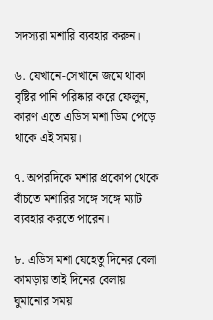সদস্যরা মশারি ব্যবহার করুন।

৬. যেখানে-সেখানে জমে থাকা বৃষ্টির পানি পরিষ্কার করে ফেলুন, কারণ এতে এডিস মশা ডিম পেড়ে থাকে এই সময়।

৭. অপরদিকে মশার প্রকোপ থেকে বাঁচতে মশারির সঙ্গে সঙ্গে ম্যাট ব্যবহার করতে পারেন।

৮. এডিস মশা যেহেতু দিনের বেলা কামড়ায় তাই দিনের বেলায় ঘুমানোর সময়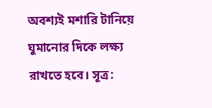অবশ্যই মশারি টানিয়ে ঘুমানোর দিকে লক্ষ্য রাখতে হবে। সূত্র: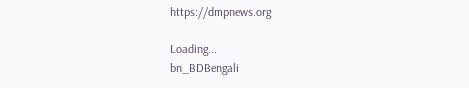https://dmpnews.org

Loading...
bn_BDBengali